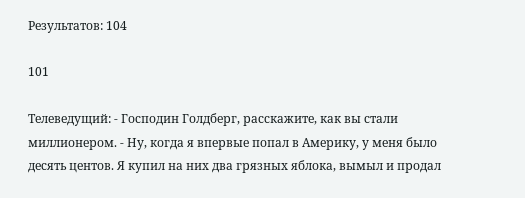Результатов: 104

101

Телеведущий: - Господин Голдберг, расскажите, как вы стали миллионером. - Ну, когда я впервые попал в Америку, у меня было десять центов. Я купил на них два грязных яблока, вымыл и продал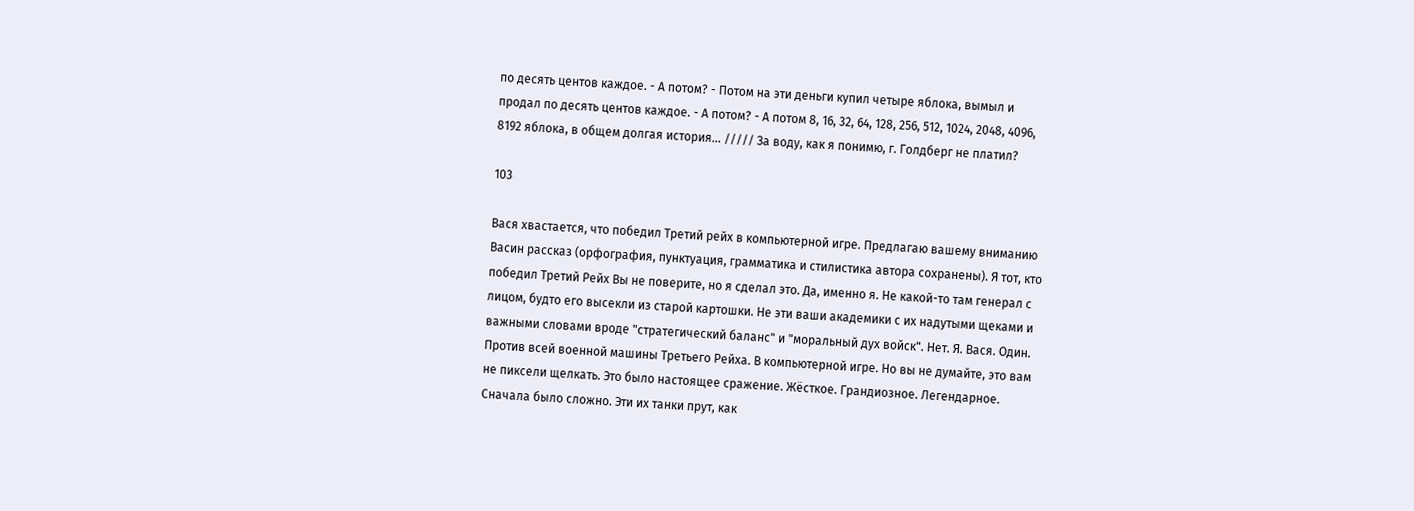по десять центов каждое. - А потом? - Потом на эти деньги купил четыре яблока, вымыл и продал по десять центов каждое. - А потом? - А потом 8, 16, 32, 64, 128, 256, 512, 1024, 2048, 4096, 8192 яблока, в общем долгая история... ///// За воду, как я понимю, г. Голдберг не платил?

103

Вася хвастается, что победил Третий рейх в компьютерной игре. Предлагаю вашему вниманию Васин рассказ (орфография, пунктуация, грамматика и стилистика автора сохранены). Я тот, кто победил Третий Рейх Вы не поверите, но я сделал это. Да, именно я. Не какой-то там генерал с лицом, будто его высекли из старой картошки. Не эти ваши академики с их надутыми щеками и важными словами вроде "стратегический баланс" и "моральный дух войск". Нет. Я. Вася. Один. Против всей военной машины Третьего Рейха. В компьютерной игре. Но вы не думайте, это вам не пиксели щелкать. Это было настоящее сражение. Жёсткое. Грандиозное. Легендарное. Сначала было сложно. Эти их танки прут, как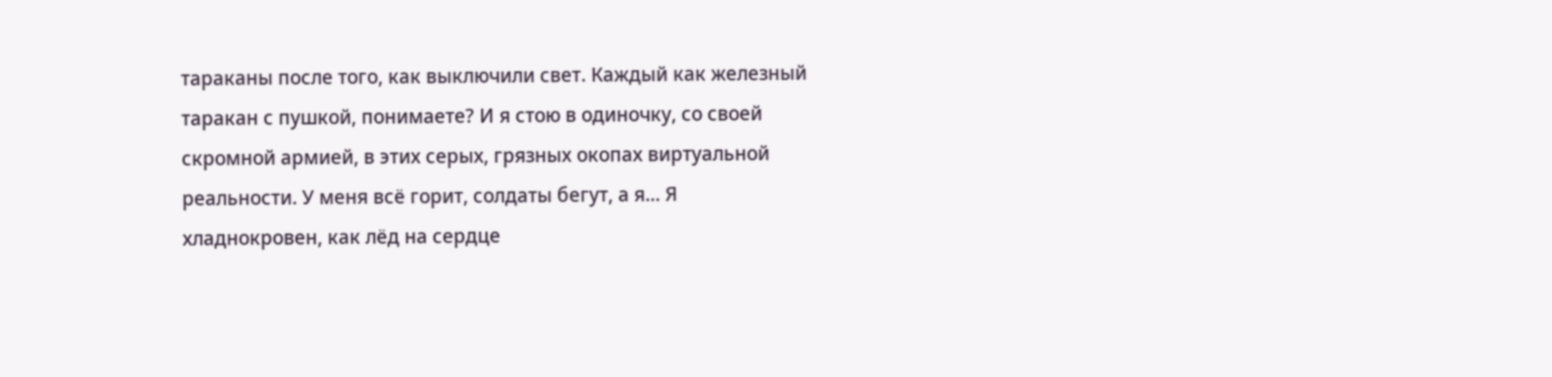тараканы после того, как выключили свет. Каждый как железный таракан с пушкой, понимаете? И я стою в одиночку, со своей скромной армией, в этих серых, грязных окопах виртуальной реальности. У меня всё горит, солдаты бегут, а я... Я хладнокровен, как лёд на сердце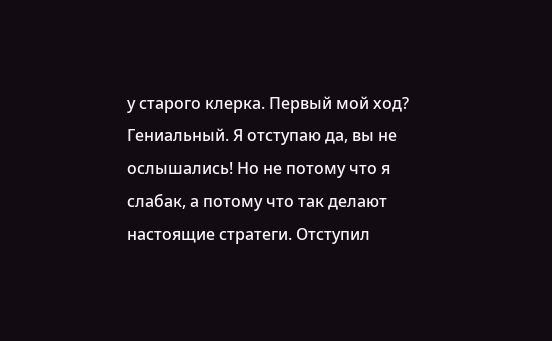у старого клерка. Первый мой ход? Гениальный. Я отступаю да, вы не ослышались! Но не потому что я слабак, а потому что так делают настоящие стратеги. Отступил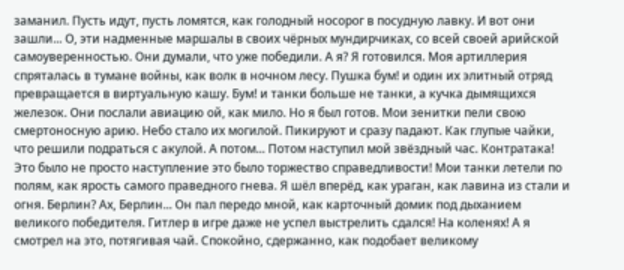заманил. Пусть идут, пусть ломятся, как голодный носорог в посудную лавку. И вот они зашли... О, эти надменные маршалы в своих чёрных мундирчиках, со всей своей арийской самоуверенностью. Они думали, что уже победили. А я? Я готовился. Моя артиллерия спряталась в тумане войны, как волк в ночном лесу. Пушка бум! и один их элитный отряд превращается в виртуальную кашу. Бум! и танки больше не танки, а кучка дымящихся железок. Они послали авиацию ой, как мило. Но я был готов. Мои зенитки пели свою смертоносную арию. Небо стало их могилой. Пикируют и сразу падают. Как глупые чайки, что решили подраться с акулой. А потом... Потом наступил мой звёздный час. Контратака! Это было не просто наступление это было торжество справедливости! Мои танки летели по полям, как ярость самого праведного гнева. Я шёл вперёд, как ураган, как лавина из стали и огня. Берлин? Ах, Берлин... Он пал передо мной, как карточный домик под дыханием великого победителя. Гитлер в игре даже не успел выстрелить сдался! На коленях! А я смотрел на это, потягивая чай. Спокойно, сдержанно, как подобает великому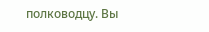полководцу. Вы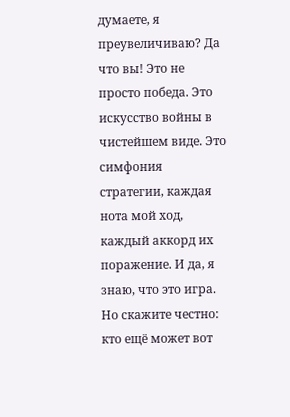думаете, я преувеличиваю? Да что вы! Это не просто победа. Это искусство войны в чистейшем виде. Это симфония стратегии, каждая нота мой ход, каждый аккорд их поражение. И да, я знаю, что это игра. Но скажите честно: кто ещё может вот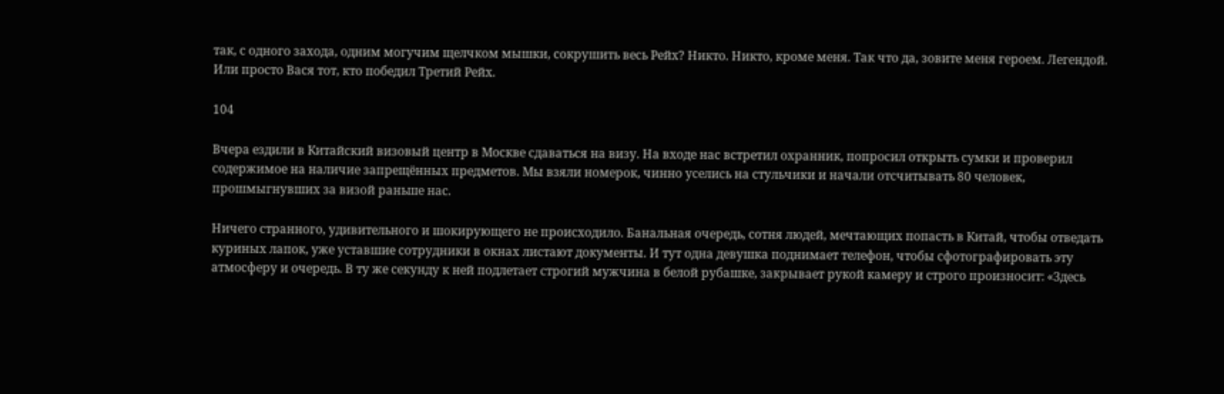так, с одного захода, одним могучим щелчком мышки, сокрушить весь Рейх? Никто. Никто, кроме меня. Так что да, зовите меня героем. Легендой. Или просто Вася тот, кто победил Третий Рейх.

104

Вчера ездили в Китайский визовый центр в Москве сдаваться на визу. На входе нас встретил охранник, попросил открыть сумки и проверил содержимое на наличие запрещённых предметов. Мы взяли номерок, чинно уселись на стульчики и начали отсчитывать 80 человек, прошмыгнувших за визой раньше нас.

Ничего странного, удивительного и шокирующего не происходило. Банальная очередь, сотня людей, мечтающих попасть в Китай, чтобы отведать куриных лапок, уже уставшие сотрудники в окнах листают документы. И тут одна девушка поднимает телефон, чтобы сфотографировать эту атмосферу и очередь. В ту же секунду к ней подлетает строгий мужчина в белой рубашке, закрывает рукой камеру и строго произносит: «Здесь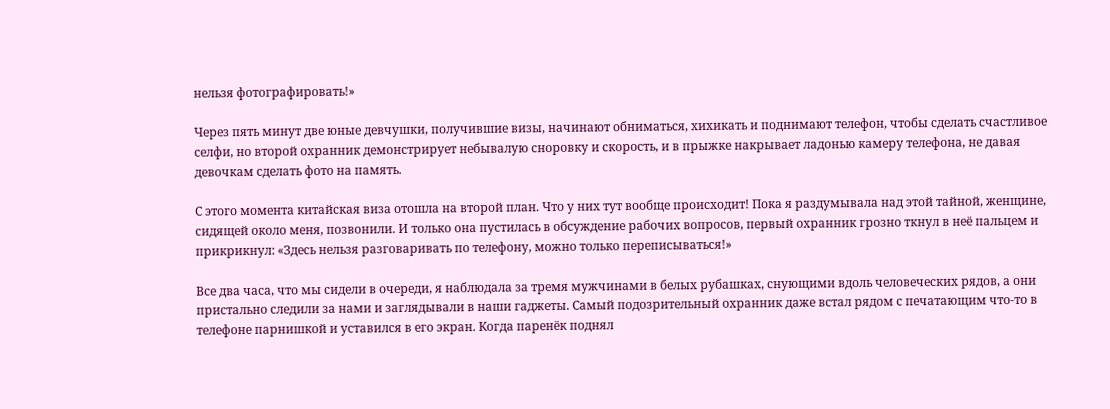нельзя фотографировать!»

Через пять минут две юные девчушки, получившие визы, начинают обниматься, хихикать и поднимают телефон, чтобы сделать счастливое селфи, но второй охранник демонстрирует небывалую сноровку и скорость, и в прыжке накрывает ладонью камеру телефона, не давая девочкам сделать фото на память.

С этого момента китайская виза отошла на второй план. Что у них тут вообще происходит! Пока я раздумывала над этой тайной, женщине, сидящей около меня, позвонили. И только она пустилась в обсуждение рабочих вопросов, первый охранник грозно ткнул в неё пальцем и прикрикнул: «Здесь нельзя разговаривать по телефону, можно только переписываться!»

Все два часа, что мы сидели в очереди, я наблюдала за тремя мужчинами в белых рубашках, снующими вдоль человеческих рядов, а они пристально следили за нами и заглядывали в наши гаджеты. Самый подозрительный охранник даже встал рядом с печатающим что-то в телефоне парнишкой и уставился в его экран. Когда паренёк поднял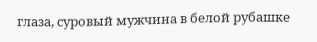глаза, суровый мужчина в белой рубашке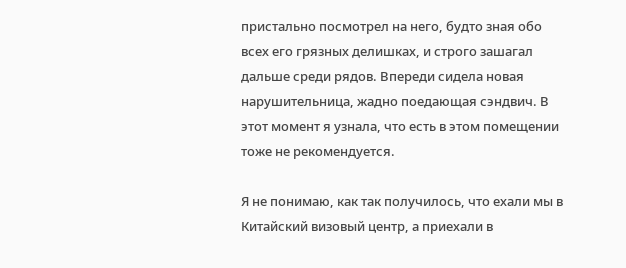пристально посмотрел на него, будто зная обо всех его грязных делишках, и строго зашагал дальше среди рядов. Впереди сидела новая нарушительница, жадно поедающая сэндвич. В этот момент я узнала, что есть в этом помещении тоже не рекомендуется.

Я не понимаю, как так получилось, что ехали мы в Китайский визовый центр, а приехали в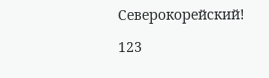Северокорейский!

123